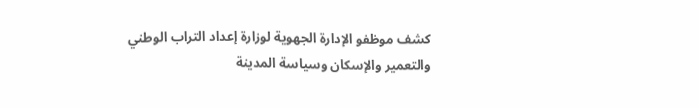كشف موظفو الإدارة الجهوية لوزارة إعداد التراب الوطني والتعمير والإسكان وسياسة المدينة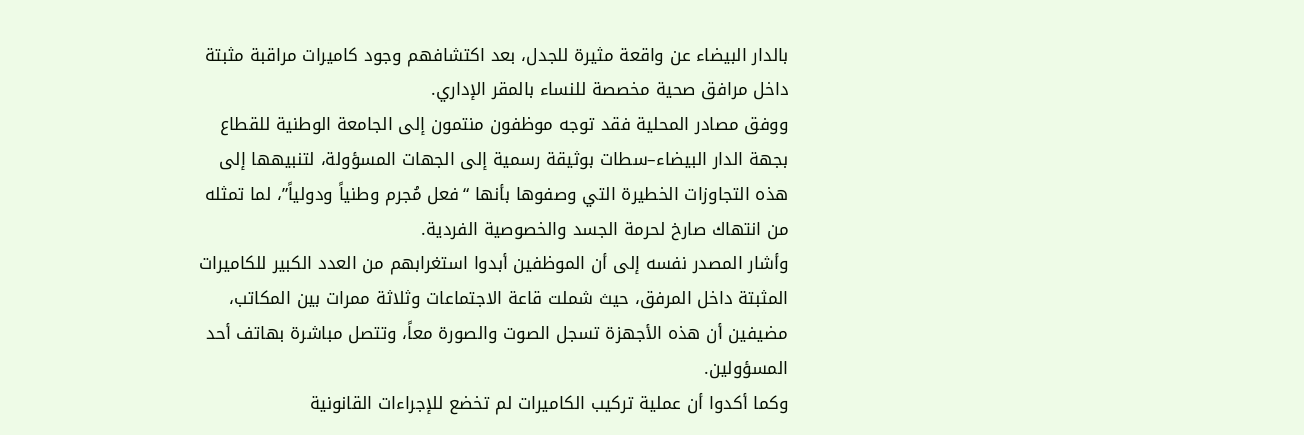بالدار البيضاء عن واقعة مثيرة للجدل، بعد اكتشافهم وجود كاميرات مراقبة مثبتة داخل مرافق صحية مخصصة للنساء بالمقر الإداري.
ووفق مصادر المحلية فقد توجه موظفون منتمون إلى الجامعة الوطنية للقطاع بجهة الدار البيضاء–سطات بوثيقة رسمية إلى الجهات المسؤولة، لتنبيهها إلى هذه التجاوزات الخطيرة التي وصفوها بأنها “فعل مُجرم وطنياً ودولياً”، لما تمثله من انتهاك صارخ لحرمة الجسد والخصوصية الفردية.
وأشار المصدر نفسه إلى أن الموظفين أبدوا استغرابهم من العدد الكبير للكاميرات المثبتة داخل المرفق، حيث شملت قاعة الاجتماعات وثلاثة ممرات بين المكاتب، مضيفين أن هذه الأجهزة تسجل الصوت والصورة معاً، وتتصل مباشرة بهاتف أحد المسؤولين.
وكما أكدوا أن عملية تركيب الكاميرات لم تخضع للإجراءات القانونية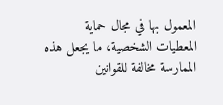المعمول بها في مجال حماية المعطيات الشخصية، ما يجعل هذه الممارسة مخالفة للقوانين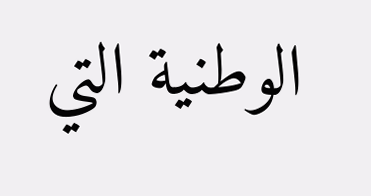الوطنية التي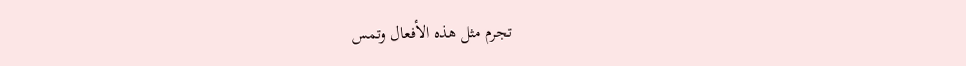تجرم مثل هذه الأفعال وتمس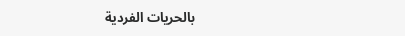بالحريات الفردية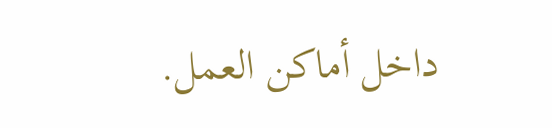داخل أماكن العمل.